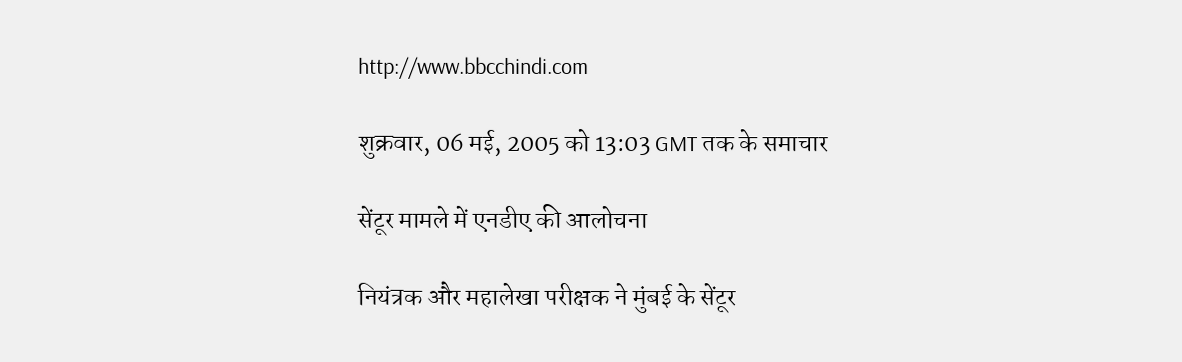http://www.bbcchindi.com

शुक्रवार, 06 मई, 2005 को 13:03 GMT तक के समाचार

सेंटूर मामले में एनडीए की आलोचना

नियंत्रक और महालेखा परीक्षक ने मुंबई के सेंटूर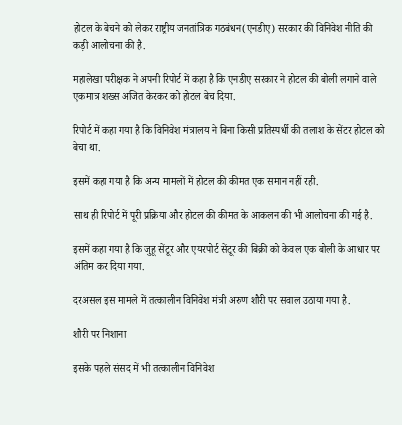होटल के बेचने को लेकर राष्ट्रीय जनतांत्रिक गठबंधन(एनडीए) सरकार की विनिवेश नीति की कड़ी आलोचना की है.

महालेखा परीक्षक ने अपनी रिपोर्ट में कहा है कि एनडीए सरकार ने होटल की बोली लगाने वाले एकमात्र शख्स अजित केरकर को होटल बेच दिया.

रिपोर्ट में कहा गया है कि विनिवेश मंत्रालय ने बिना किसी प्रतिस्पर्धी की तलाश के सेंटर होटल को बेचा था.

इसमें कहा गया है कि अन्य मामलों में होटल की कीमत एक समान नहीं रही.

साथ ही रिपोर्ट में पूरी प्रक्रिया और होटल की कीमत के आकलन की भी आलोचना की गई है.

इसमें कहा गया है कि जुहू सेंटूर और एयरपोर्ट सेंटूर की बिक्री को केवल एक बोली के आधार पर अंतिम कर दिया गया.

दरअसल इस मामले में तत्कालीन विनिवेश मंत्री अरुण शौरी पर सवाल उठाया गया है.

शौरी पर निशाना

इसके पहले संसद में भी तत्कालीन विनिवेश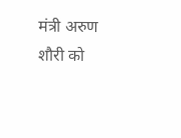मंत्री अरुण शौरी को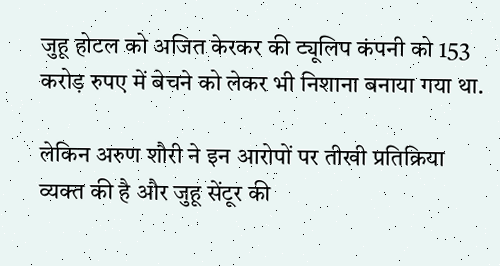जुहू होटल को अजित केरकर की ट्यूलिप कंपनी को 153 करोड़ रुपए में बेचने को लेकर भी निशाना बनाया गया था.

लेकिन अरुण शौरी ने इन आरोपों पर तीखी प्रतिक्रिया व्यक्त की है और जुहू सेंटूर की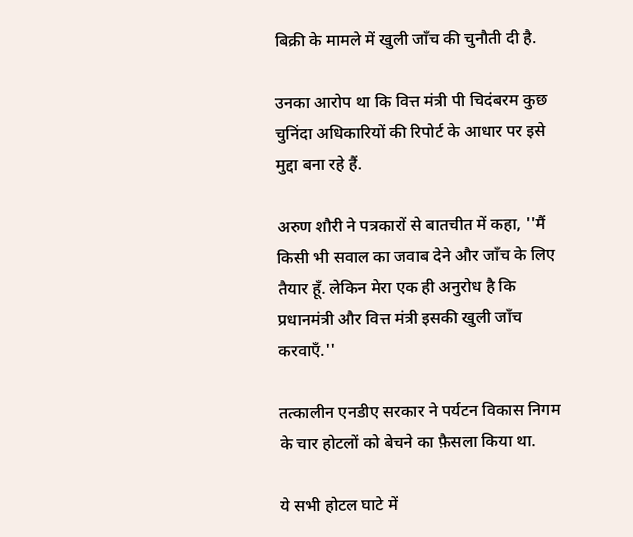बिक्री के मामले में खुली जाँच की चुनौती दी है.

उनका आरोप था कि वित्त मंत्री पी चिदंबरम कुछ चुनिंदा अधिकारियों की रिपोर्ट के आधार पर इसे मुद्दा बना रहे हैं.

अरुण शौरी ने पत्रकारों से बातचीत में कहा, ''मैं किसी भी सवाल का जवाब देने और जाँच के लिए तैयार हूँ. लेकिन मेरा एक ही अनुरोध है कि प्रधानमंत्री और वित्त मंत्री इसकी खुली जाँच करवाएँ.''

तत्कालीन एनडीए सरकार ने पर्यटन विकास निगम के चार होटलों को बेचने का फ़ैसला किया था.

ये सभी होटल घाटे में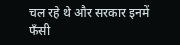चल रहे थे और सरकार इनमें फँसी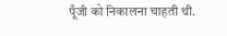पूँजी को निकालना चाहती थी.